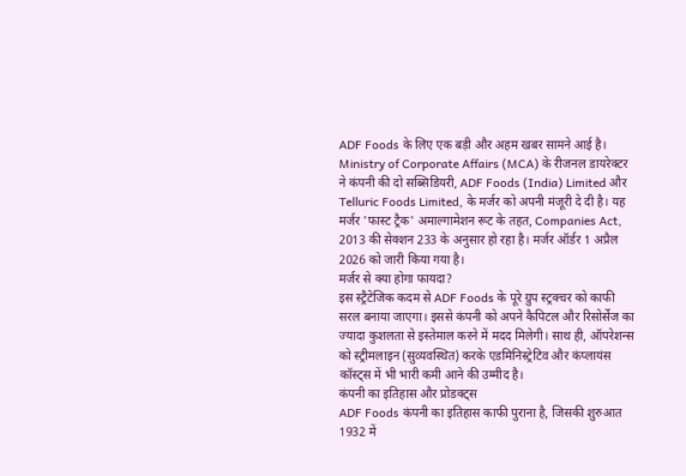ADF Foods के लिए एक बड़ी और अहम खबर सामने आई है। Ministry of Corporate Affairs (MCA) के रीजनल डायरेक्टर ने कंपनी की दो सब्सिडियरी, ADF Foods (India) Limited और Telluric Foods Limited, के मर्जर को अपनी मंजूरी दे दी है। यह मर्जर 'फास्ट ट्रैक' अमाल्गामेशन रूट के तहत, Companies Act, 2013 की सेक्शन 233 के अनुसार हो रहा है। मर्जर ऑर्डर 1 अप्रैल 2026 को जारी किया गया है।
मर्जर से क्या होगा फायदा?
इस स्ट्रैटेजिक कदम से ADF Foods के पूरे ग्रुप स्ट्रक्चर को काफी सरल बनाया जाएगा। इससे कंपनी को अपने कैपिटल और रिसोर्सेज का ज्यादा कुशलता से इस्तेमाल करने में मदद मिलेगी। साथ ही, ऑपरेशन्स को स्ट्रीमलाइन (सुव्यवस्थित) करके एडमिनिस्ट्रेटिव और कंप्लायंस कॉस्ट्स में भी भारी कमी आने की उम्मीद है।
कंपनी का इतिहास और प्रोडक्ट्स
ADF Foods कंपनी का इतिहास काफी पुराना है, जिसकी शुरुआत 1932 में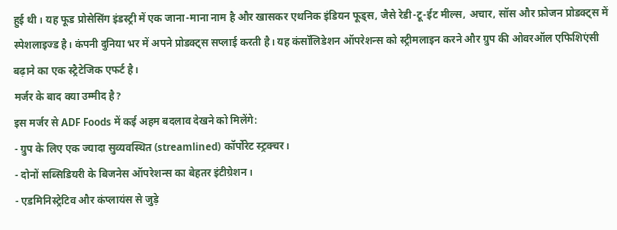हुई थी। यह फूड प्रोसेसिंग इंडस्ट्री में एक जाना-माना नाम है और खासकर एथनिक इंडियन फूड्स, जैसे रेडी-टू-ईट मील्स, अचार, सॉस और फ्रोजन प्रोडक्ट्स में स्पेशलाइज्ड है। कंपनी दुनिया भर में अपने प्रोडक्ट्स सप्लाई करती है। यह कंसॉलिडेशन ऑपरेशन्स को स्ट्रीमलाइन करने और ग्रुप की ओवरऑल एफिशिएंसी बढ़ाने का एक स्ट्रैटेजिक एफर्ट है।
मर्जर के बाद क्या उम्मीद है?
इस मर्जर से ADF Foods में कई अहम बदलाव देखने को मिलेंगे:
- ग्रुप के लिए एक ज्यादा सुव्यवस्थित (streamlined) कॉर्पोरेट स्ट्रक्चर।
- दोनों सब्सिडियरी के बिजनेस ऑपरेशन्स का बेहतर इंटीग्रेशन।
- एडमिनिस्ट्रेटिव और कंप्लायंस से जुड़े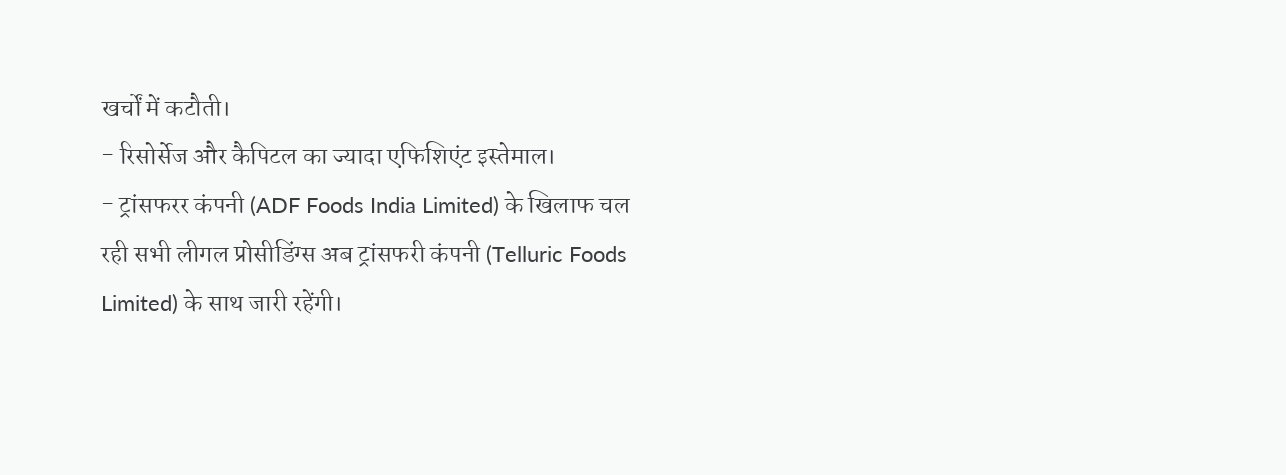खर्चों में कटौती।
- रिसोर्सेज और कैपिटल का ज्यादा एफिशिएंट इस्तेमाल।
- ट्रांसफरर कंपनी (ADF Foods India Limited) के खिलाफ चल रही सभी लीगल प्रोसीडिंग्स अब ट्रांसफरी कंपनी (Telluric Foods Limited) के साथ जारी रहेंगी।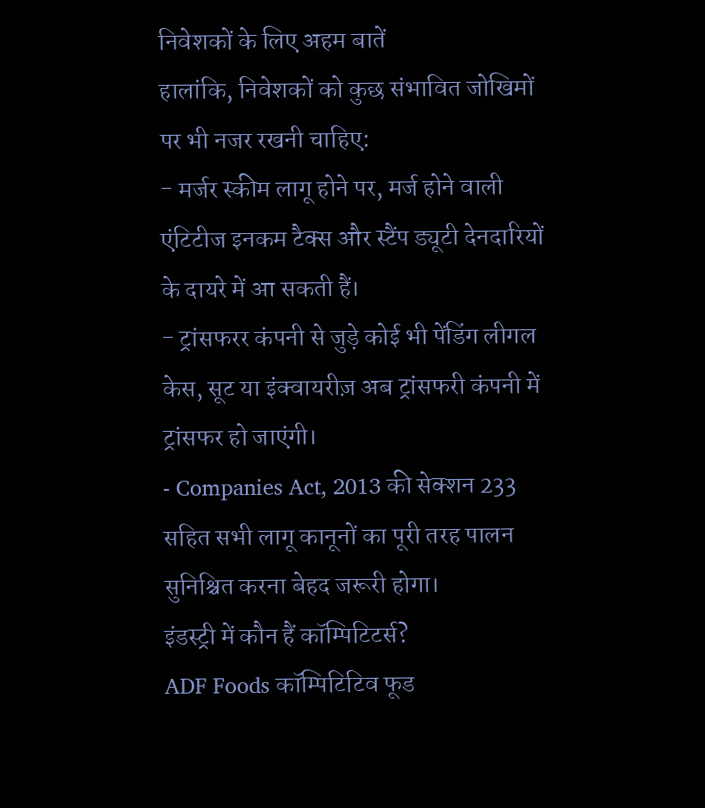निवेशकों के लिए अहम बातें
हालांकि, निवेशकों को कुछ संभावित जोखिमों पर भी नजर रखनी चाहिए:
- मर्जर स्कीम लागू होने पर, मर्ज होने वाली एंटिटीज इनकम टैक्स और स्टैंप ड्यूटी देनदारियों के दायरे में आ सकती हैं।
- ट्रांसफरर कंपनी से जुड़े कोई भी पेंडिंग लीगल केस, सूट या इंक्वायरीज़ अब ट्रांसफरी कंपनी में ट्रांसफर हो जाएंगी।
- Companies Act, 2013 की सेक्शन 233 सहित सभी लागू कानूनों का पूरी तरह पालन सुनिश्चित करना बेहद जरूरी होगा।
इंडस्ट्री में कौन हैं कॉम्पिटिटर्स?
ADF Foods कॉम्पिटिटिव फूड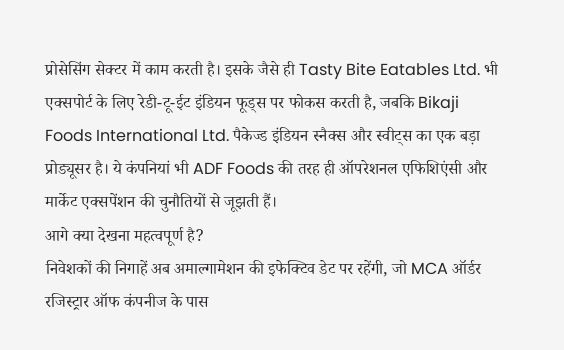प्रोसेसिंग सेक्टर में काम करती है। इसके जैसे ही Tasty Bite Eatables Ltd. भी एक्सपोर्ट के लिए रेडी-टू-ईट इंडियन फूड्स पर फोकस करती है, जबकि Bikaji Foods International Ltd. पैकेज्ड इंडियन स्नैक्स और स्वीट्स का एक बड़ा प्रोड्यूसर है। ये कंपनियां भी ADF Foods की तरह ही ऑपरेशनल एफिशिएंसी और मार्केट एक्सपेंशन की चुनौतियों से जूझती हैं।
आगे क्या देखना महत्वपूर्ण है?
निवेशकों की निगाहें अब अमाल्गामेशन की इफेक्टिव डेट पर रहेंगी, जो MCA ऑर्डर रजिस्ट्रार ऑफ कंपनीज के पास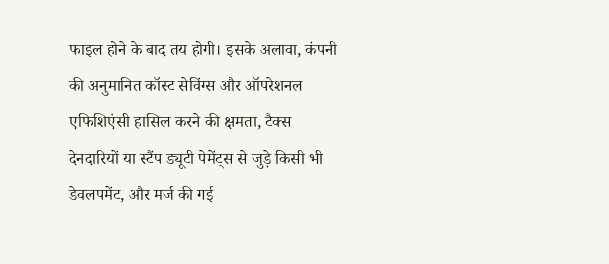फाइल होने के बाद तय होगी। इसके अलावा, कंपनी की अनुमानित कॉस्ट सेविंग्स और ऑपरेशनल एफिशिएंसी हासिल करने की क्षमता, टैक्स देनदारियों या स्टैंप ड्यूटी पेमेंट्स से जुड़े किसी भी डेवलपमेंट, और मर्ज की गई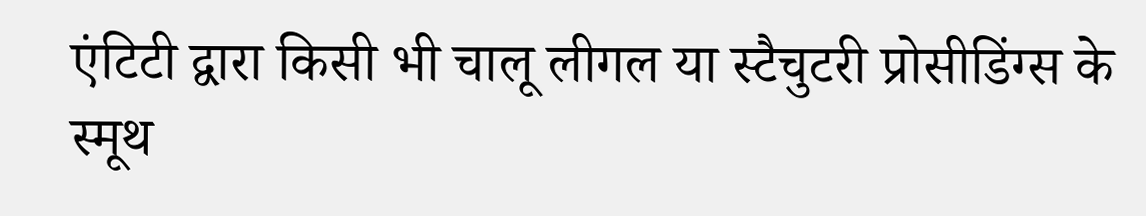एंटिटी द्वारा किसी भी चालू लीगल या स्टैचुटरी प्रोसीडिंग्स के स्मूथ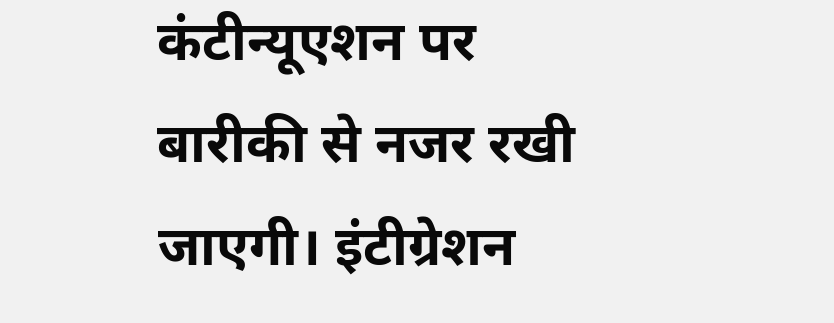कंटीन्यूएशन पर बारीकी से नजर रखी जाएगी। इंटीग्रेशन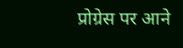प्रोग्रेस पर आने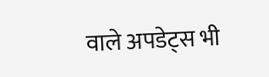वाले अपडेट्स भी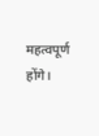महत्वपूर्ण होंगे।